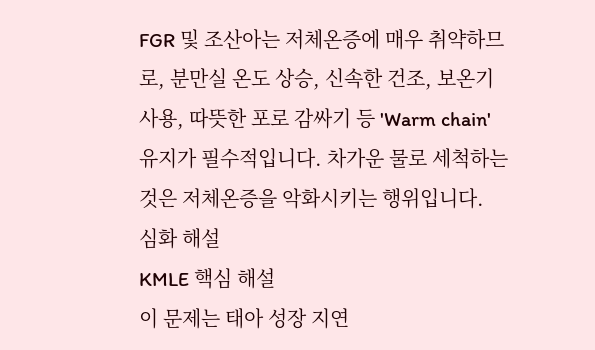FGR 및 조산아는 저체온증에 매우 취약하므로, 분만실 온도 상승, 신속한 건조, 보온기 사용, 따뜻한 포로 감싸기 등 'Warm chain' 유지가 필수적입니다. 차가운 물로 세척하는 것은 저체온증을 악화시키는 행위입니다.
심화 해설
KMLE 핵심 해설
이 문제는 태아 성장 지연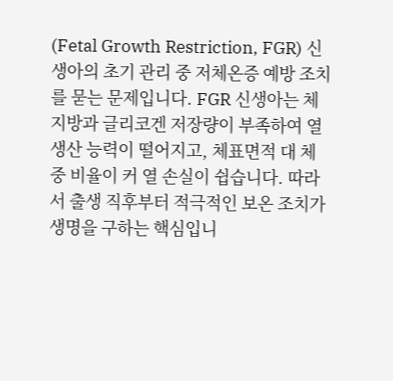(Fetal Growth Restriction, FGR) 신생아의 초기 관리 중 저체온증 예방 조치를 묻는 문제입니다. FGR 신생아는 체지방과 글리코겐 저장량이 부족하여 열 생산 능력이 떨어지고, 체표면적 대 체중 비율이 커 열 손실이 쉽습니다. 따라서 출생 직후부터 적극적인 보온 조치가 생명을 구하는 핵심입니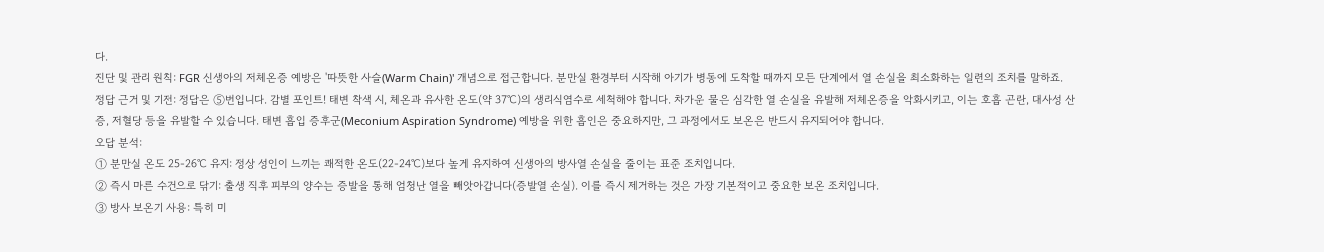다.
진단 및 관리 원칙: FGR 신생아의 저체온증 예방은 '따뜻한 사슬(Warm Chain)' 개념으로 접근합니다. 분만실 환경부터 시작해 아기가 병동에 도착할 때까지 모든 단계에서 열 손실을 최소화하는 일련의 조치를 말하죠.
정답 근거 및 기전: 정답은 ⑤번입니다. 감별 포인트! 태변 착색 시, 체온과 유사한 온도(약 37℃)의 생리식염수로 세척해야 합니다. 차가운 물은 심각한 열 손실을 유발해 저체온증을 악화시키고, 이는 호흡 곤란, 대사성 산증, 저혈당 등을 유발할 수 있습니다. 태변 흡입 증후군(Meconium Aspiration Syndrome) 예방을 위한 흡인은 중요하지만, 그 과정에서도 보온은 반드시 유지되어야 합니다.
오답 분석:
① 분만실 온도 25-26℃ 유지: 정상 성인이 느끼는 쾌적한 온도(22-24℃)보다 높게 유지하여 신생아의 방사열 손실을 줄이는 표준 조치입니다.
② 즉시 마른 수건으로 닦기: 출생 직후 피부의 양수는 증발을 통해 엄청난 열을 빼앗아갑니다(증발열 손실). 이를 즉시 제거하는 것은 가장 기본적이고 중요한 보온 조치입니다.
③ 방사 보온기 사용: 특히 미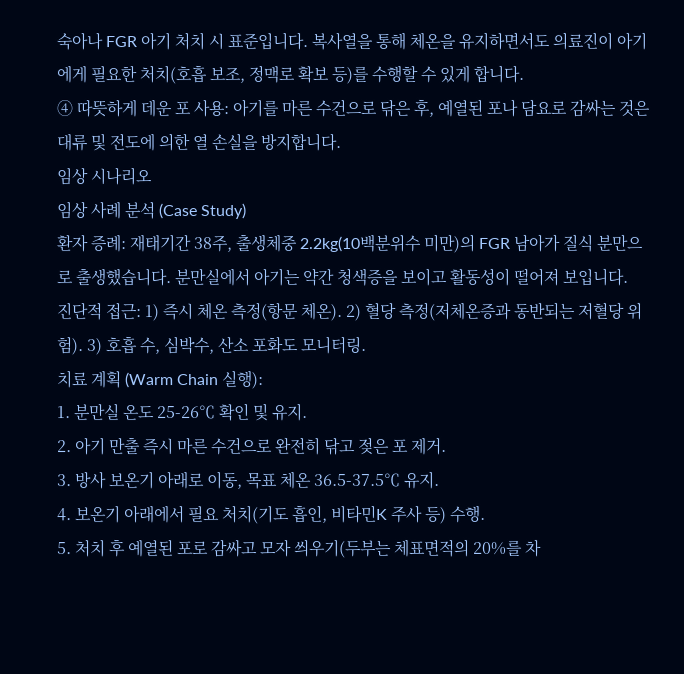숙아나 FGR 아기 처치 시 표준입니다. 복사열을 통해 체온을 유지하면서도 의료진이 아기에게 필요한 처치(호흡 보조, 정맥로 확보 등)를 수행할 수 있게 합니다.
④ 따뜻하게 데운 포 사용: 아기를 마른 수건으로 닦은 후, 예열된 포나 담요로 감싸는 것은 대류 및 전도에 의한 열 손실을 방지합니다.
임상 시나리오
임상 사례 분석 (Case Study)
환자 증례: 재태기간 38주, 출생체중 2.2kg(10백분위수 미만)의 FGR 남아가 질식 분만으로 출생했습니다. 분만실에서 아기는 약간 청색증을 보이고 활동성이 떨어져 보입니다.
진단적 접근: 1) 즉시 체온 측정(항문 체온). 2) 혈당 측정(저체온증과 동반되는 저혈당 위험). 3) 호흡 수, 심박수, 산소 포화도 모니터링.
치료 계획 (Warm Chain 실행):
1. 분만실 온도 25-26℃ 확인 및 유지.
2. 아기 만출 즉시 마른 수건으로 완전히 닦고 젖은 포 제거.
3. 방사 보온기 아래로 이동, 목표 체온 36.5-37.5℃ 유지.
4. 보온기 아래에서 필요 처치(기도 흡인, 비타민K 주사 등) 수행.
5. 처치 후 예열된 포로 감싸고 모자 씌우기(두부는 체표면적의 20%를 차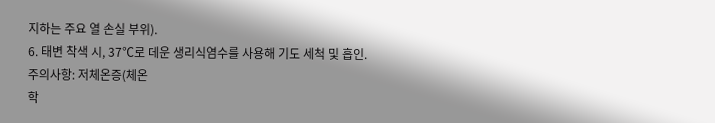지하는 주요 열 손실 부위).
6. 태변 착색 시, 37℃로 데운 생리식염수를 사용해 기도 세척 및 흡인.
주의사항: 저체온증(체온
학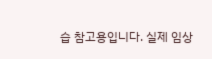습 참고용입니다. 실제 임상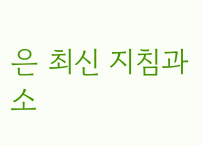은 최신 지침과 소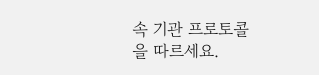속 기관 프로토콜을 따르세요.